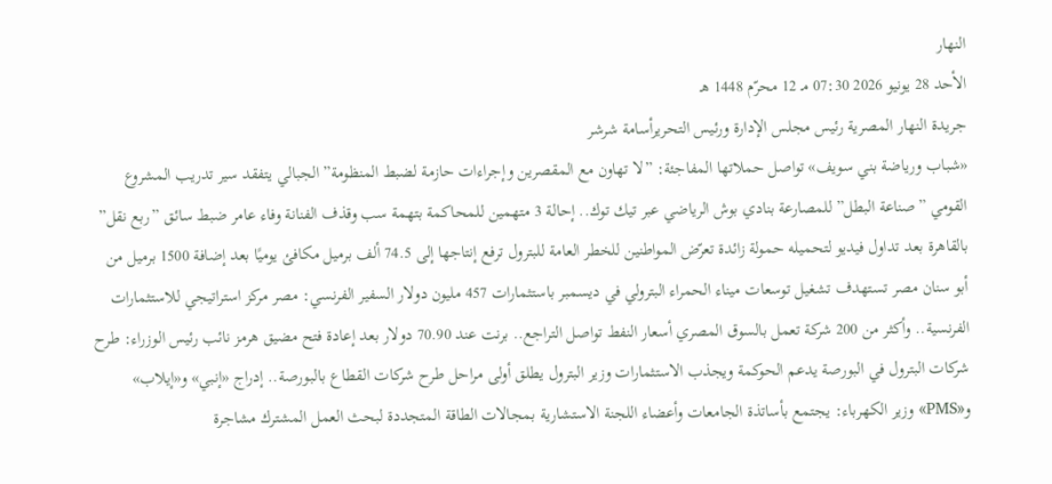النهار
الأحد 28 يونيو 2026 07:30 مـ 12 محرّم 1448 هـ
جريدة النهار المصرية رئيس مجلس الإدارة ورئيس التحريرأسامة شرشر
«شباب ورياضة بني سويف» تواصل حملاتها المفاجئة: ”لا تهاون مع المقصرين وإجراءات حازمة لضبط المنظومة” الجبالي يتفقد سير تدريب المشروع القومي ”صناعة البطل” للمصارعة بنادي بوش الرياضي عبر تيك توك.. إحالة 3 متهمين للمحاكمة بتهمة سب وقذف الفنانة وفاء عامر ضبط سائق ”ربع نقل” بالقاهرة بعد تداول فيديو لتحميله حمولة زائدة تعرّض المواطنين للخطر العامة للبترول ترفع إنتاجها إلى 74.5 ألف برميل مكافئ يوميًا بعد إضافة 1500 برميل من أبو سنان مصر تستهدف تشغيل توسعات ميناء الحمراء البترولي في ديسمبر باستثمارات 457 مليون دولار السفير الفرنسي: مصر مركز استراتيجي للاستثمارات الفرنسية.. وأكثر من 200 شركة تعمل بالسوق المصري أسعار النفط تواصل التراجع.. برنت عند 70.90 دولار بعد إعادة فتح مضيق هرمز نائب رئيس الوزراء: طرح شركات البترول في البورصة يدعم الحوكمة ويجذب الاستثمارات وزير البترول يطلق أولى مراحل طرح شركات القطاع بالبورصة.. إدراج «إنبي» و«إيلاب» و«PMS» وزير الكهرباء: يجتمع بأساتذة الجامعات وأعضاء اللجنة الاستشارية بمجالات الطاقة المتجددة لبحث العمل المشترك مشاجرة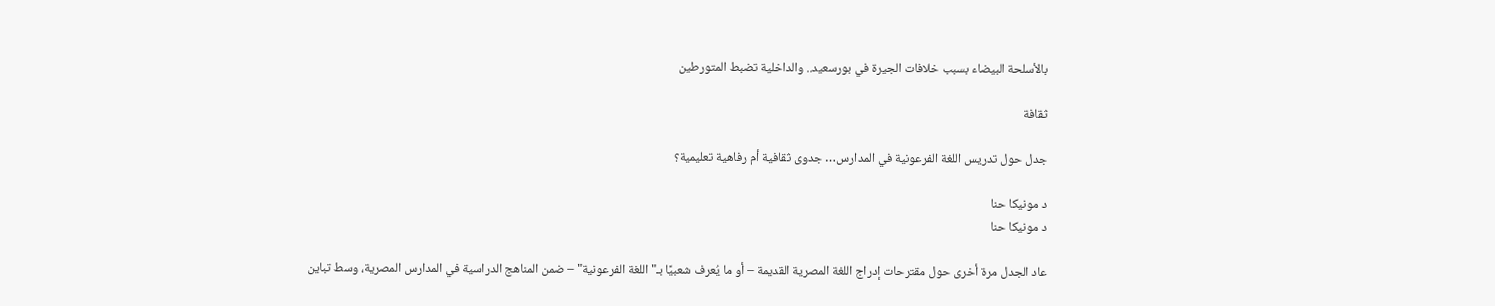بالأسلحة البيضاء بسبب خلافات الجيرة في بورسعيد.. والداخلية تضبط المتورطين

ثقافة

جدل حول تدريس اللغة الفرعونية في المدارس… جدوى ثقافية أم رفاهية تعليمية؟

د مونيكا حنا
د مونيكا حنا

عاد الجدل مرة أخرى حول مقترحات إدراج اللغة المصرية القديمة – أو ما يُعرف شعبيًا بـ"اللغة الفرعونية" – ضمن المناهج الدراسية في المدارس المصرية، وسط تباين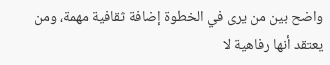واضح بين من يرى في الخطوة إضافة ثقافية مهمة، ومن يعتقد أنها رفاهية لا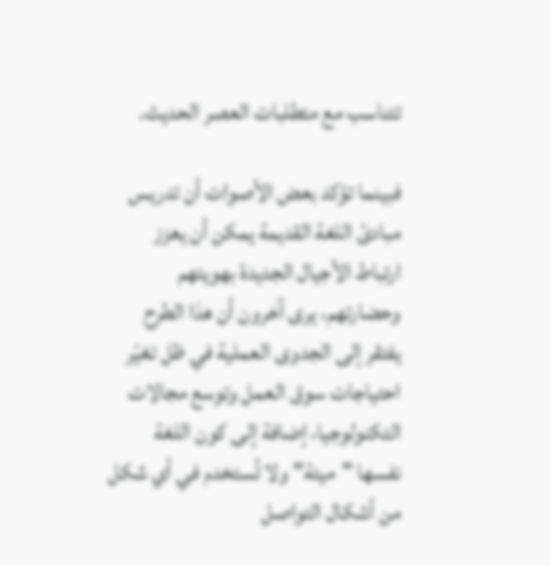تتناسب مع متطلبات العصر الحديث.

فبينما تؤكد بعض الأصوات أن تدريس مبادئ اللغة القديمة يمكن أن يعزز ارتباط الأجيال الجديدة بهويتهم وحضارتهم، يرى آخرون أن هذا الطرح يفتقر إلى الجدوى العملية في ظل تغيّر احتياجات سوق العمل وتوسع مجالات التكنولوجيا، إضافة إلى كون اللغة نفسها "ميتة" ولا تُستخدم في أي شكل من أشكال التواصل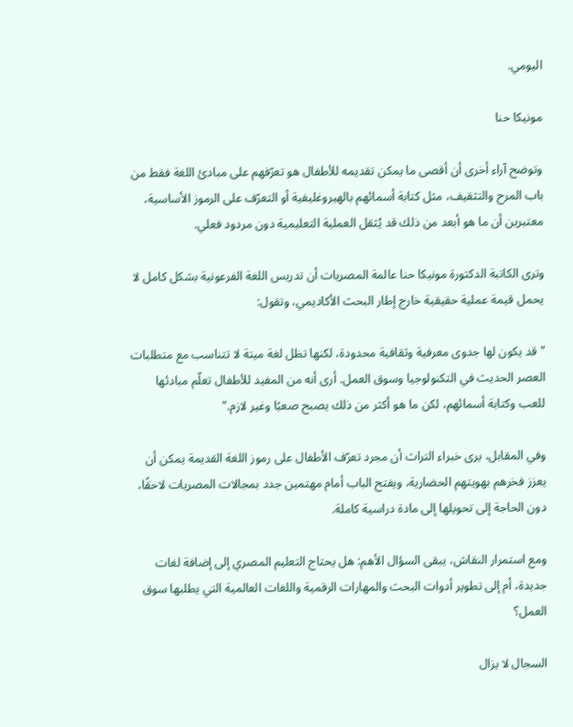اليومي.

مونيكا حنا

وتوضح آراء أخرى أن أقصى ما يمكن تقديمه للأطفال هو تعرّفهم على مبادئ اللغة فقط من باب المرح والتثقيف، مثل كتابة أسمائهم بالهيروغليفية أو التعرّف على الرموز الأساسية، معتبرين أن ما هو أبعد من ذلك قد يُثقل العملية التعليمية دون مردود فعلي.

وترى الكاتبة الدكتورة مونيكا حنا عالمة المصريات أن تدريس اللغة الفرعونية بشكل كامل لا يحمل قيمة عملية حقيقية خارج إطار البحث الأكاديمي، وتقول:

"قد يكون لها جدوى معرفية وثقافية محدودة، لكنها تظل لغة ميتة لا تتناسب مع متطلبات العصر الحديث في التكنولوجيا وسوق العمل. أرى أنه من المفيد للأطفال تعلّم مبادئها للعب وكتابة أسمائهم، لكن ما هو أكثر من ذلك يصبح صعبًا وغير لازم."

وفي المقابل، يرى خبراء التراث أن مجرد تعرّف الأطفال على رموز اللغة القديمة يمكن أن يعزز فخرهم بهويتهم الحضارية، ويفتح الباب أمام مهتمين جدد بمجالات المصريات لاحقًا، دون الحاجة إلى تحويلها إلى مادة دراسية كاملة.

ومع استمرار النقاش، يبقى السؤال الأهم: هل يحتاج التعليم المصري إلى إضافة لغات جديدة، أم إلى تطوير أدوات البحث والمهارات الرقمية واللغات العالمية التي يطلبها سوق العمل؟

السجال لا يزال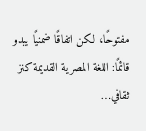مفتوحًا، لكن اتفاقًا ضمنيًا يبدو قائمًا: اللغة المصرية القديمة كنز ثقافي…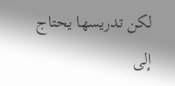لكن تدريسها يحتاج إلى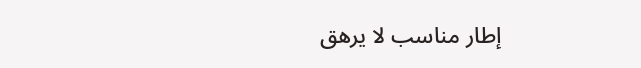إطار مناسب لا يرهق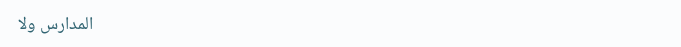المدارس ولا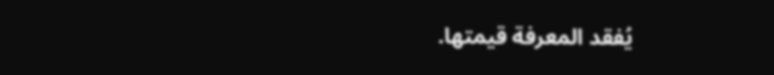يُفقد المعرفة قيمتها.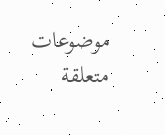موضوعات متعلقة